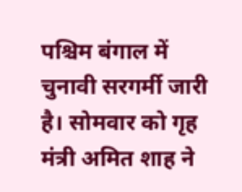पश्चिम बंगाल में चुनावी सरगर्मी जारी है। सोमवार को गृह मंत्री अमित शाह ने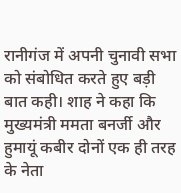रानीगंज में अपनी चुनावी सभा को संबोधित करते हुए बड़ी बात कही। शाह ने कहा कि मुख्यमंत्री ममता बनर्जी और हुमायूं कबीर दोनों एक ही तरह के नेता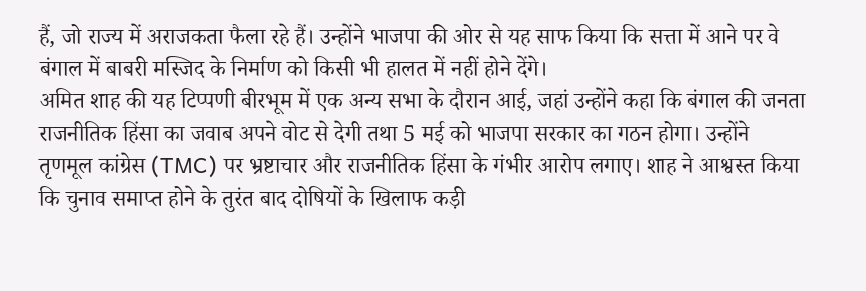हैं, जो राज्य में अराजकता फैला रहे हैं। उन्होंने भाजपा की ओर से यह साफ किया कि सत्ता में आने पर वे बंगाल में बाबरी मस्जिद के निर्माण को किसी भी हालत में नहीं होने देंगे।
अमित शाह की यह टिप्पणी बीरभूम में एक अन्य सभा के दौरान आई, जहां उन्होंने कहा कि बंगाल की जनता राजनीतिक हिंसा का जवाब अपने वोट से देगी तथा 5 मई को भाजपा सरकार का गठन होगा। उन्होंने तृणमूल कांग्रेस (TMC) पर भ्रष्टाचार और राजनीतिक हिंसा के गंभीर आरोप लगाए। शाह ने आश्वस्त किया कि चुनाव समाप्त होने के तुरंत बाद दोषियों के खिलाफ कड़ी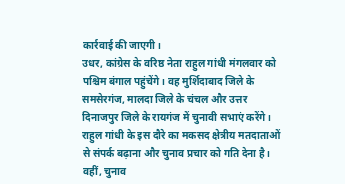कार्रवाई की जाएगी।
उधर, कांग्रेस के वरिष्ठ नेता राहुल गांधी मंगलवार को पश्चिम बंगाल पहुंचेंगे। वह मुर्शिदाबाद जिले के समसेरगंज, मालदा जिले के चंचल और उत्तर दिनाजपुर जिले के रायगंज में चुनावी सभाएं करेंगे। राहुल गांधी के इस दौरे का मकसद क्षेत्रीय मतदाताओं से संपर्क बढ़ाना और चुनाव प्रचार को गति देना है।
वहीं, चुनाव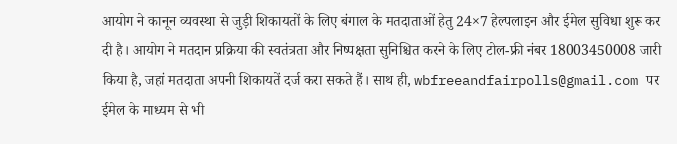आयोग ने कानून व्यवस्था से जुड़ी शिकायतों के लिए बंगाल के मतदाताओं हेतु 24×7 हेल्पलाइन और ईमेल सुविधा शुरू कर दी है। आयोग ने मतदान प्रक्रिया की स्वतंत्रता और निष्पक्षता सुनिश्चित करने के लिए टोल-फ्री नंबर 18003450008 जारी किया है, जहां मतदाता अपनी शिकायतें दर्ज करा सकते हैं। साथ ही, wbfreeandfairpolls@gmail.com पर ईमेल के माध्यम से भी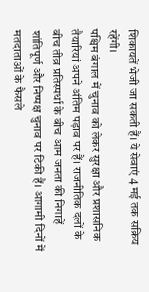शिकायतें भेजी जा सकती हैं। ये सेवाएं 4 मई तक सक्रिय रहेंगी।
पश्चिम बंगाल में चुनाव को लेकर सुरक्षा और प्रशासनिक तैयारियां अपने अंतिम पड़ाव पर हैं। राजनीतिक दलों के बीच तीव्र प्रतिस्पर्धा के बीच आम जनता की निगाहें शांतिपूर्ण और निष्पक्ष चुनाव पर टिकी हैं। आगामी दिनों में मतदाताओं के फैसले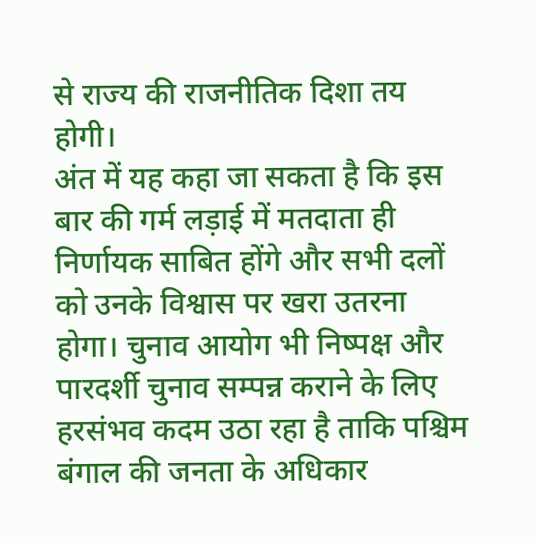से राज्य की राजनीतिक दिशा तय होगी।
अंत में यह कहा जा सकता है कि इस बार की गर्म लड़ाई में मतदाता ही निर्णायक साबित होंगे और सभी दलों को उनके विश्वास पर खरा उतरना होगा। चुनाव आयोग भी निष्पक्ष और पारदर्शी चुनाव सम्पन्न कराने के लिए हरसंभव कदम उठा रहा है ताकि पश्चिम बंगाल की जनता के अधिकार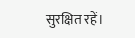सुरक्षित रहें।